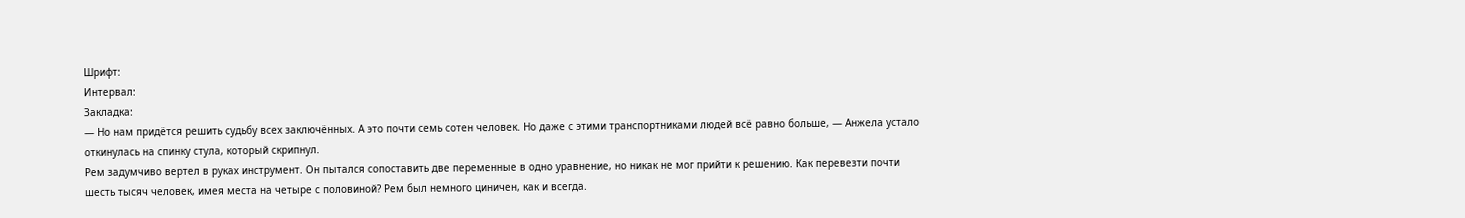Шрифт:
Интервал:
Закладка:
— Но нам придётся решить судьбу всех заключённых. А это почти семь сотен человек. Но даже с этими транспортниками людей всё равно больше, — Анжела устало откинулась на спинку стула, который скрипнул.
Рем задумчиво вертел в руках инструмент. Он пытался сопоставить две переменные в одно уравнение, но никак не мог прийти к решению. Как перевезти почти шесть тысяч человек, имея места на четыре с половиной? Рем был немного циничен, как и всегда.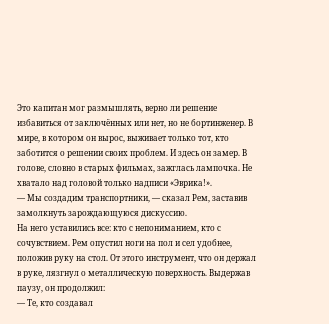Это капитан мог размышлять, верно ли решение избавиться от заключённых или нет, но не бортинженер. В мире, в котором он вырос, выживает только тот, кто заботится о решении своих проблем. И здесь он замер. В голове, словно в старых фильмах, зажглась лампочка. Не хватало над головой только надписи «Эврика!».
— Мы создадим транспортники, — сказал Рем, заставив замолкнуть зарождающуюся дискуссию.
На него уставились все: кто с непониманием, кто с сочувствием. Рем опустил ноги на пол и сел удобнее, положив руку на стол. От этого инструмент, что он держал в руке, лязгнул о металлическую поверхность. Выдержав паузу, он продолжил:
— Те, кто создавал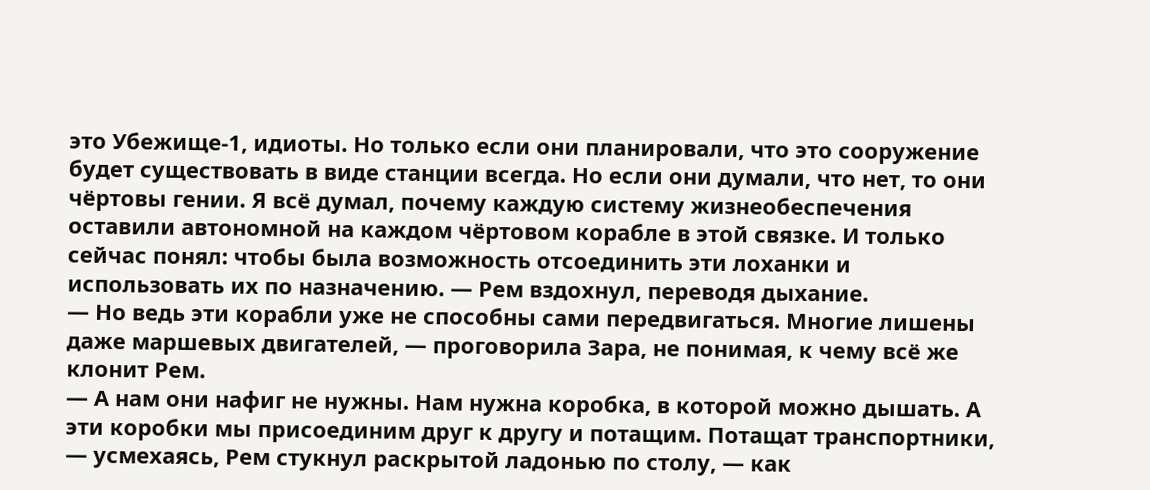это Убежище-1, идиоты. Но только если они планировали, что это сооружение будет существовать в виде станции всегда. Но если они думали, что нет, то они чёртовы гении. Я всё думал, почему каждую систему жизнеобеспечения оставили автономной на каждом чёртовом корабле в этой связке. И только сейчас понял: чтобы была возможность отсоединить эти лоханки и использовать их по назначению. — Рем вздохнул, переводя дыхание.
— Но ведь эти корабли уже не способны сами передвигаться. Многие лишены даже маршевых двигателей, — проговорила Зара, не понимая, к чему всё же клонит Рем.
— А нам они нафиг не нужны. Нам нужна коробка, в которой можно дышать. А эти коробки мы присоединим друг к другу и потащим. Потащат транспортники, — усмехаясь, Рем стукнул раскрытой ладонью по столу, — как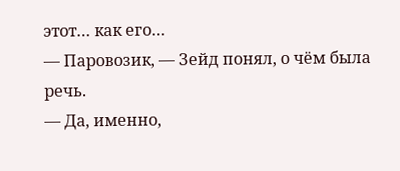этот… как его…
— Паровозик, — Зейд понял, о чём была речь.
— Да, именно,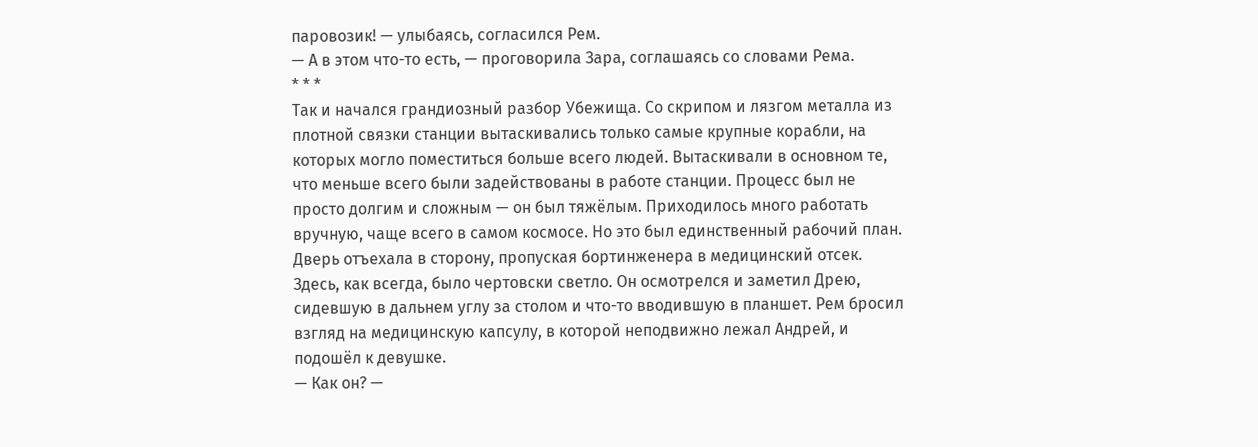паровозик! — улыбаясь, согласился Рем.
— А в этом что-то есть, — проговорила Зара, соглашаясь со словами Рема.
* * *
Так и начался грандиозный разбор Убежища. Со скрипом и лязгом металла из плотной связки станции вытаскивались только самые крупные корабли, на которых могло поместиться больше всего людей. Вытаскивали в основном те, что меньше всего были задействованы в работе станции. Процесс был не просто долгим и сложным — он был тяжёлым. Приходилось много работать вручную, чаще всего в самом космосе. Но это был единственный рабочий план.
Дверь отъехала в сторону, пропуская бортинженера в медицинский отсек. Здесь, как всегда, было чертовски светло. Он осмотрелся и заметил Дрею, сидевшую в дальнем углу за столом и что-то вводившую в планшет. Рем бросил взгляд на медицинскую капсулу, в которой неподвижно лежал Андрей, и подошёл к девушке.
— Как он? —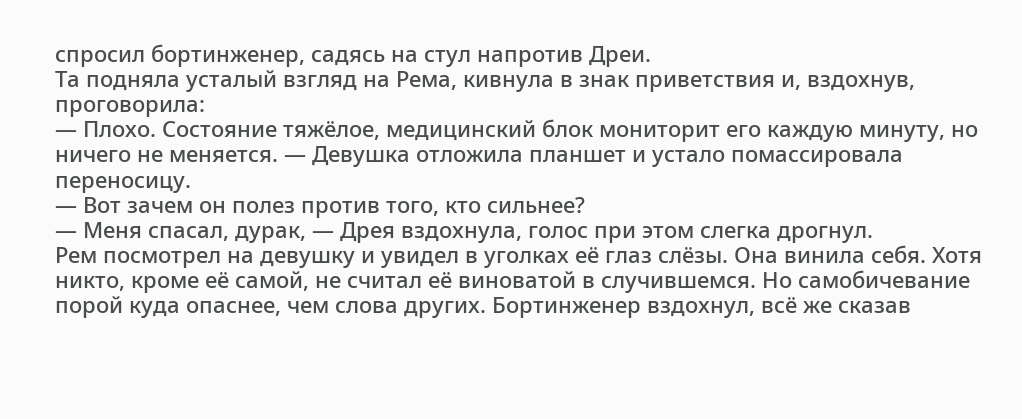спросил бортинженер, садясь на стул напротив Дреи.
Та подняла усталый взгляд на Рема, кивнула в знак приветствия и, вздохнув, проговорила:
— Плохо. Состояние тяжёлое, медицинский блок мониторит его каждую минуту, но ничего не меняется. — Девушка отложила планшет и устало помассировала переносицу.
— Вот зачем он полез против того, кто сильнее?
— Меня спасал, дурак, — Дрея вздохнула, голос при этом слегка дрогнул.
Рем посмотрел на девушку и увидел в уголках её глаз слёзы. Она винила себя. Хотя никто, кроме её самой, не считал её виноватой в случившемся. Но самобичевание порой куда опаснее, чем слова других. Бортинженер вздохнул, всё же сказав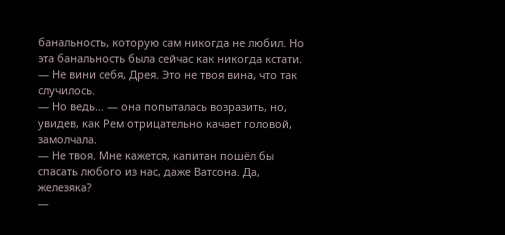банальность, которую сам никогда не любил. Но эта банальность была сейчас как никогда кстати.
— Не вини себя, Дрея. Это не твоя вина, что так случилось.
— Но ведь… — она попыталась возразить, но, увидев, как Рем отрицательно качает головой, замолчала.
— Не твоя. Мне кажется, капитан пошёл бы спасать любого из нас, даже Ватсона. Да, железяка?
—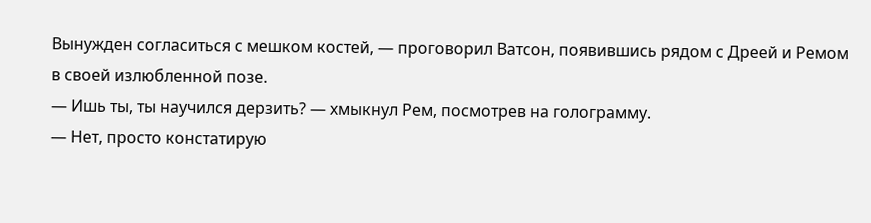Вынужден согласиться с мешком костей, — проговорил Ватсон, появившись рядом с Дреей и Ремом в своей излюбленной позе.
— Ишь ты, ты научился дерзить? — хмыкнул Рем, посмотрев на голограмму.
— Нет, просто констатирую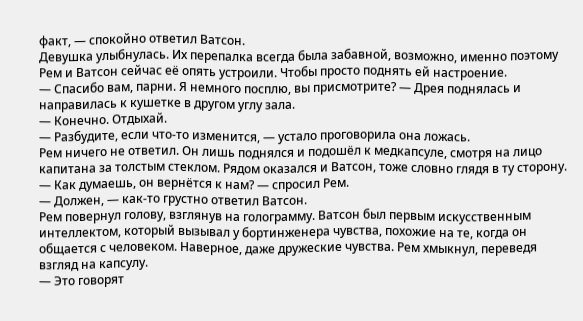факт, — спокойно ответил Ватсон.
Девушка улыбнулась. Их перепалка всегда была забавной, возможно, именно поэтому Рем и Ватсон сейчас её опять устроили. Чтобы просто поднять ей настроение.
— Спасибо вам, парни. Я немного посплю, вы присмотрите? — Дрея поднялась и направилась к кушетке в другом углу зала.
— Конечно. Отдыхай.
— Разбудите, если что-то изменится, — устало проговорила она ложась.
Рем ничего не ответил. Он лишь поднялся и подошёл к медкапсуле, смотря на лицо капитана за толстым стеклом. Рядом оказался и Ватсон, тоже словно глядя в ту сторону.
— Как думаешь, он вернётся к нам? — спросил Рем.
— Должен, — как-то грустно ответил Ватсон.
Рем повернул голову, взглянув на голограмму. Ватсон был первым искусственным интеллектом, который вызывал у бортинженера чувства, похожие на те, когда он общается с человеком. Наверное, даже дружеские чувства. Рем хмыкнул, переведя взгляд на капсулу.
— Это говорят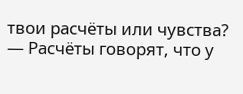твои расчёты или чувства?
— Расчёты говорят, что у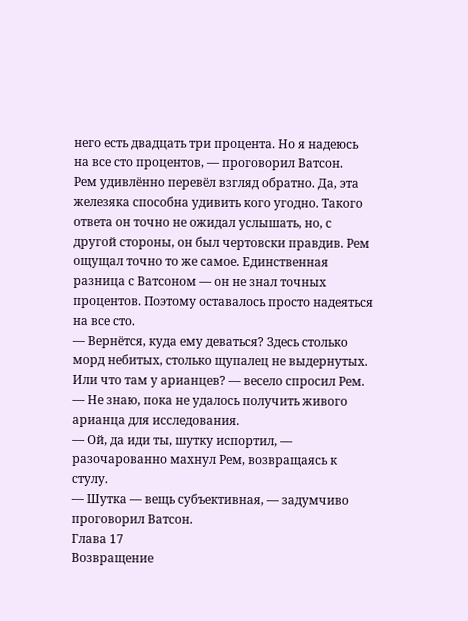него есть двадцать три процента. Но я надеюсь на все сто процентов, — проговорил Ватсон.
Рем удивлённо перевёл взгляд обратно. Да, эта железяка способна удивить кого угодно. Такого ответа он точно не ожидал услышать, но, с другой стороны, он был чертовски правдив. Рем ощущал точно то же самое. Единственная разница с Ватсоном — он не знал точных процентов. Поэтому оставалось просто надеяться на все сто.
— Вернётся, куда ему деваться? Здесь столько морд небитых, столько щупалец не выдернутых. Или что там у арианцев? — весело спросил Рем.
— Не знаю, пока не удалось получить живого арианца для исследования.
— Ой, да иди ты, шутку испортил, — разочарованно махнул Рем, возвращаясь к стулу.
— Шутка — вещь субъективная, — задумчиво проговорил Ватсон.
Глава 17
Возвращение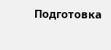Подготовка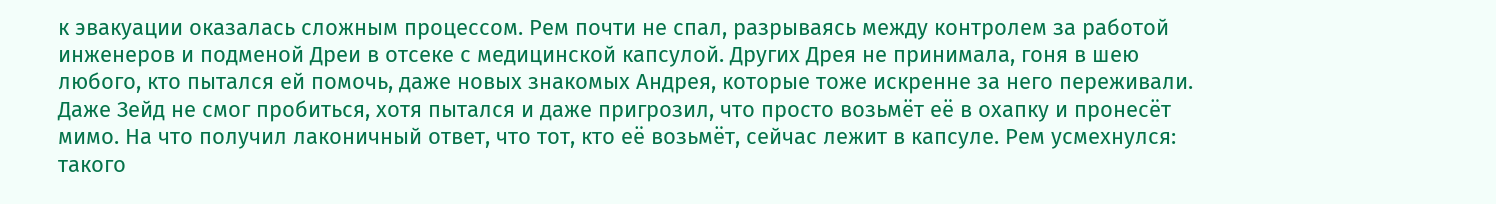к эвакуации оказалась сложным процессом. Рем почти не спал, разрываясь между контролем за работой инженеров и подменой Дреи в отсеке с медицинской капсулой. Других Дрея не принимала, гоня в шею любого, кто пытался ей помочь, даже новых знакомых Андрея, которые тоже искренне за него переживали. Даже Зейд не смог пробиться, хотя пытался и даже пригрозил, что просто возьмёт её в охапку и пронесёт мимо. На что получил лаконичный ответ, что тот, кто её возьмёт, сейчас лежит в капсуле. Рем усмехнулся: такого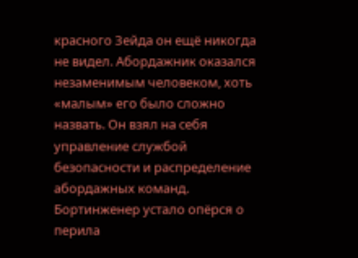красного Зейда он ещё никогда не видел. Абордажник оказался незаменимым человеком, хоть «малым» его было сложно назвать. Он взял на себя управление службой безопасности и распределение абордажных команд.
Бортинженер устало опёрся о перила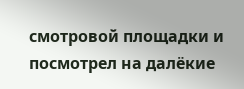смотровой площадки и посмотрел на далёкие